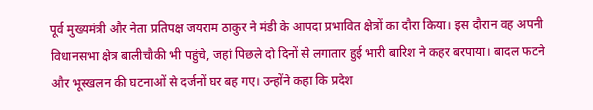पूर्व मुख्यमंत्री और नेता प्रतिपक्ष जयराम ठाकुर ने मंडी के आपदा प्रभावित क्षेत्रों का दौरा किया। इस दौरान वह अपनी विधानसभा क्षेत्र बालीचौकी भी पहुंचे, जहां पिछले दो दिनों से लगातार हुई भारी बारिश ने कहर बरपाया। बादल फटने और भूस्खलन की घटनाओं से दर्जनों घर बह गए। उन्होंने कहा कि प्रदेश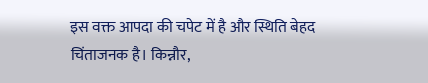इस वक्त आपदा की चपेट में है और स्थिति बेहद चिंताजनक है। किन्नौर,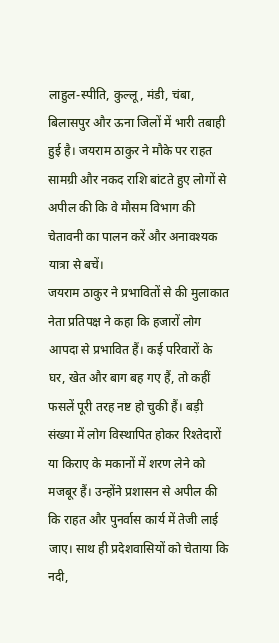लाहुल-स्पीति, कुल्लू, मंडी, चंबा, बिलासपुर और ऊना जिलों में भारी तबाही हुई है। जयराम ठाकुर ने मौके पर राहत सामग्री और नकद राशि बांटते हुए लोगों से अपील की कि वे मौसम विभाग की चेतावनी का पालन करें और अनावश्यक यात्रा से बचें।
जयराम ठाकुर ने प्रभावितों से की मुलाकात
नेता प्रतिपक्ष ने कहा कि हजारों लोग आपदा से प्रभावित हैं। कई परिवारों के घर, खेत और बाग बह गए हैं, तो कहीं फसलें पूरी तरह नष्ट हो चुकी हैं। बड़ी संख्या में लोग विस्थापित होकर रिश्तेदारों या किराए के मकानों में शरण लेने को मजबूर हैं। उन्होंने प्रशासन से अपील की कि राहत और पुनर्वास कार्य में तेजी लाई जाए। साथ ही प्रदेशवासियों को चेताया कि नदी,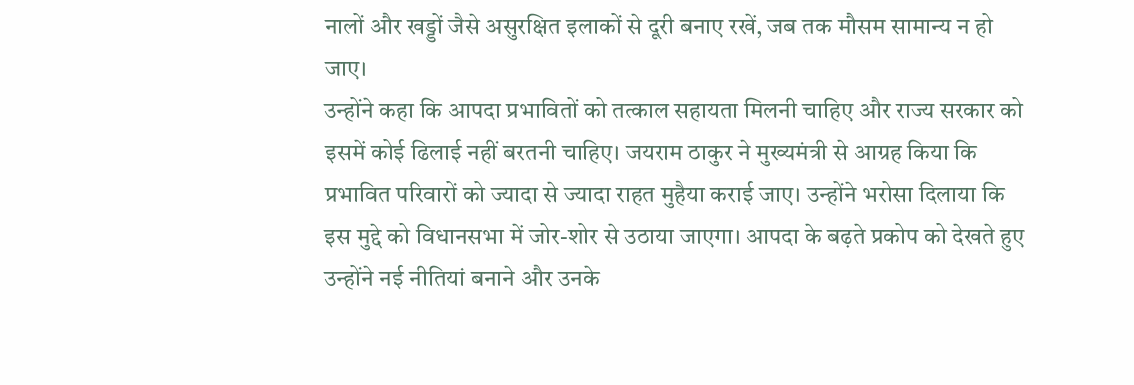नालों और खड्डों जैसे असुरक्षित इलाकों से दूरी बनाए रखें, जब तक मौसम सामान्य न हो जाए।
उन्होंने कहा कि आपदा प्रभावितों को तत्काल सहायता मिलनी चाहिए और राज्य सरकार को इसमें कोई ढिलाई नहीं बरतनी चाहिए। जयराम ठाकुर ने मुख्यमंत्री से आग्रह किया कि प्रभावित परिवारों को ज्यादा से ज्यादा राहत मुहैया कराई जाए। उन्होंने भरोसा दिलाया कि इस मुद्दे को विधानसभा में जोर-शोर से उठाया जाएगा। आपदा के बढ़ते प्रकोप को देखते हुए उन्होंने नई नीतियां बनाने और उनके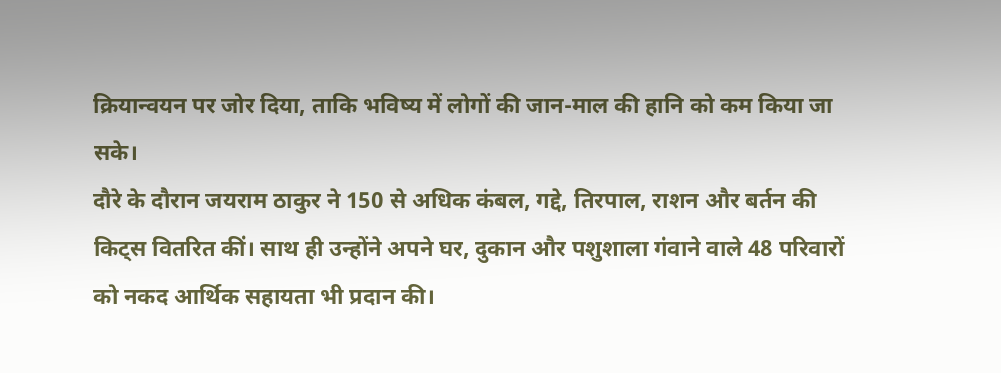क्रियान्वयन पर जोर दिया, ताकि भविष्य में लोगों की जान-माल की हानि को कम किया जा सके।
दौरे के दौरान जयराम ठाकुर ने 150 से अधिक कंबल, गद्दे, तिरपाल, राशन और बर्तन की किट्स वितरित कीं। साथ ही उन्होंने अपने घर, दुकान और पशुशाला गंवाने वाले 48 परिवारों को नकद आर्थिक सहायता भी प्रदान की।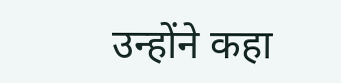उन्होंने कहा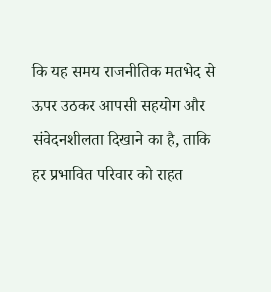कि यह समय राजनीतिक मतभेद से ऊपर उठकर आपसी सहयोग और संवेदनशीलता दिखाने का है, ताकि हर प्रभावित परिवार को राहत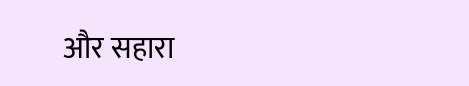और सहारा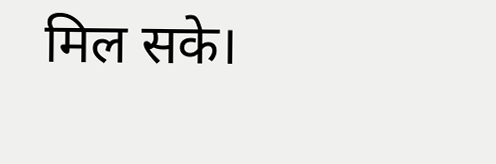मिल सके।